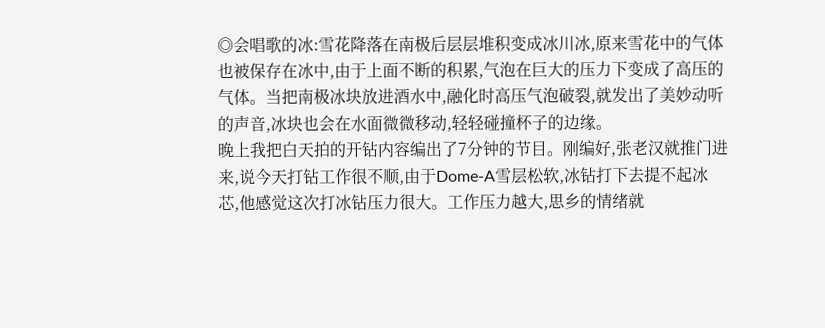◎会唱歌的冰:雪花降落在南极后层层堆积变成冰川冰,原来雪花中的气体也被保存在冰中,由于上面不断的积累,气泡在巨大的压力下变成了高压的气体。当把南极冰块放进酒水中,融化时高压气泡破裂,就发出了美妙动听的声音,冰块也会在水面微微移动,轻轻碰撞杯子的边缘。
晚上我把白天拍的开钻内容编出了7分钟的节目。刚编好,张老汉就推门进来,说今天打钻工作很不顺,由于Dome-A雪层松软,冰钻打下去提不起冰芯,他感觉这次打冰钻压力很大。工作压力越大,思乡的情绪就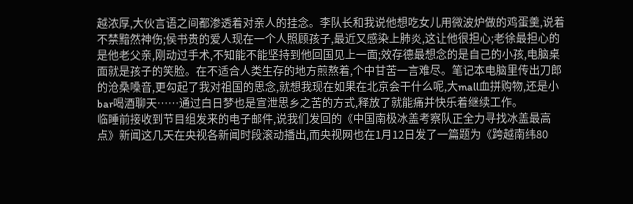越浓厚,大伙言语之间都渗透着对亲人的挂念。李队长和我说他想吃女儿用微波炉做的鸡蛋羹,说着不禁黯然神伤;侯书贵的爱人现在一个人照顾孩子,最近又感染上肺炎,这让他很担心;老徐最担心的是他老父亲,刚动过手术,不知能不能坚持到他回国见上一面;效存德最想念的是自己的小孩,电脑桌面就是孩子的笑脸。在不适合人类生存的地方煎熬着,个中甘苦一言难尽。笔记本电脑里传出刀郎的沧桑嗓音,更勾起了我对祖国的思念,就想我现在如果在北京会干什么呢,大mall血拼购物,还是小bar喝酒聊天……通过白日梦也是宣泄思乡之苦的方式,释放了就能痛并快乐着继续工作。
临睡前接收到节目组发来的电子邮件,说我们发回的《中国南极冰盖考察队正全力寻找冰盖最高点》新闻这几天在央视各新闻时段滚动播出,而央视网也在1月12日发了一篇题为《跨越南纬80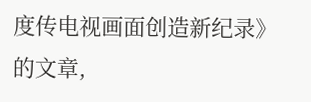度传电视画面创造新纪录》的文章,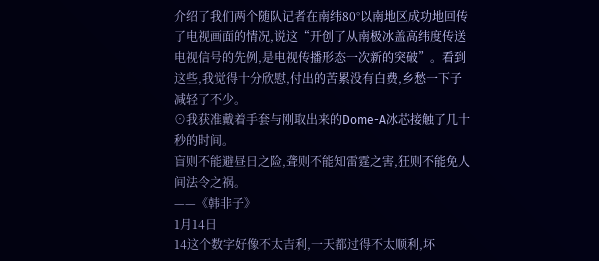介绍了我们两个随队记者在南纬80°以南地区成功地回传了电视画面的情况,说这“开创了从南极冰盖高纬度传送电视信号的先例,是电视传播形态一次新的突破”。看到这些,我觉得十分欣慰,付出的苦累没有白费,乡愁一下子减轻了不少。
⊙我获准戴着手套与刚取出来的Dome-A冰芯接触了几十秒的时间。
盲则不能避昼日之险,聋则不能知雷霆之害,狂则不能免人间法令之祸。
——《韩非子》
1月14日
14这个数字好像不太吉利,一天都过得不太顺利,坏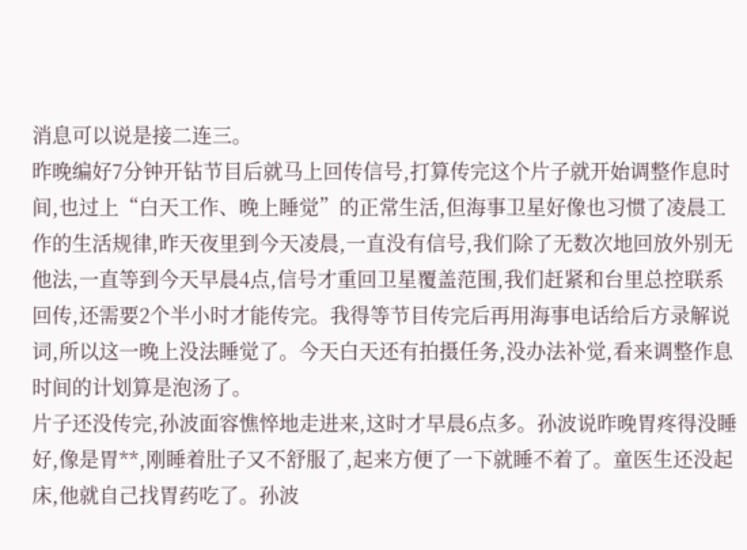消息可以说是接二连三。
昨晚编好7分钟开钻节目后就马上回传信号,打算传完这个片子就开始调整作息时间,也过上“白天工作、晚上睡觉”的正常生活,但海事卫星好像也习惯了凌晨工作的生活规律,昨天夜里到今天凌晨,一直没有信号,我们除了无数次地回放外别无他法,一直等到今天早晨4点,信号才重回卫星覆盖范围,我们赶紧和台里总控联系回传,还需要2个半小时才能传完。我得等节目传完后再用海事电话给后方录解说词,所以这一晚上没法睡觉了。今天白天还有拍摄任务,没办法补觉,看来调整作息时间的计划算是泡汤了。
片子还没传完,孙波面容憔悴地走进来,这时才早晨6点多。孙波说昨晚胃疼得没睡好,像是胃**,刚睡着肚子又不舒服了,起来方便了一下就睡不着了。童医生还没起床,他就自己找胃药吃了。孙波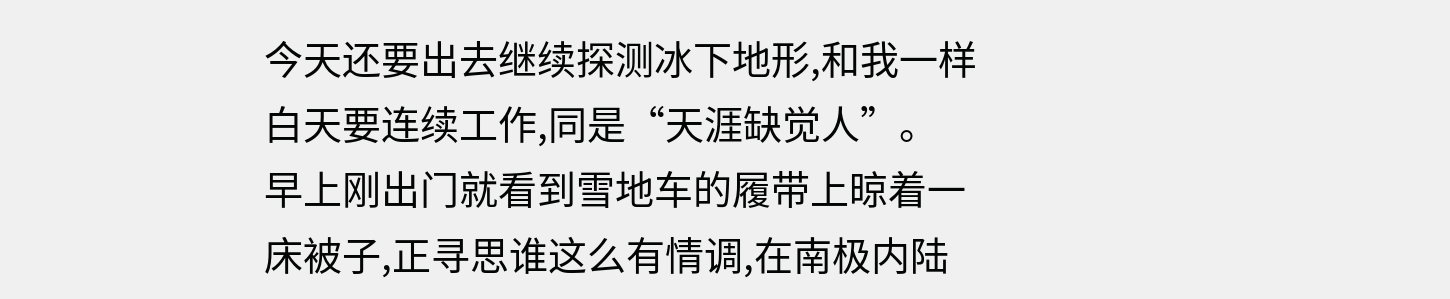今天还要出去继续探测冰下地形,和我一样白天要连续工作,同是“天涯缺觉人”。
早上刚出门就看到雪地车的履带上晾着一床被子,正寻思谁这么有情调,在南极内陆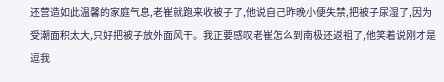还营造如此温馨的家庭气息,老崔就跑来收被子了,他说自己昨晚小便失禁,把被子尿湿了,因为受潮面积太大,只好把被子放外面风干。我正要感叹老崔怎么到南极还返祖了,他笑着说刚才是逗我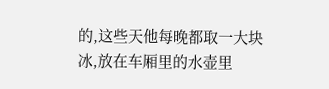的,这些天他每晚都取一大块冰,放在车厢里的水壶里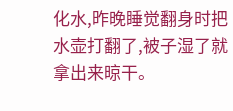化水,昨晚睡觉翻身时把水壶打翻了,被子湿了就拿出来晾干。